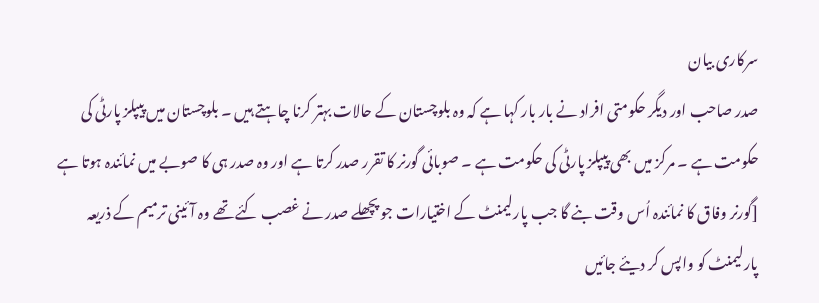سرکاری بیان
صدر صاحب اور دیگر حکومتی افراد نے بار بار کہا ہے کہ وہ بلوچستان کے حالات بہتر کرنا چاہتے ہیں ۔ بلوچستان میں پیپلز پارٹی کی حکومت ہے ۔ مرکز میں بھی پیپلز پارٹی کی حکومت ہے ۔ صوبائی گورنر کا تقرر صدر کرتا ہے اور وہ صدر ہی کا صوبے میں نمائندہ ہوتا ہے [گورنر وفاق کا نمائندہ اُس وقت بنے گا جب پارلیمنٹ کے اختیارات جو پچھلے صدر نے غصب کئے تھے وہ آئینی ترمیم کے ذریعہ پارلیمنٹ کو واپس کر دیئے جائیں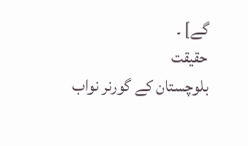گے] ۔
حقیقت
بلوچستان کے گورنر نواب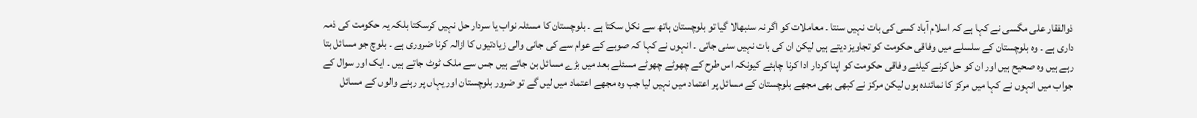ذوالفقار علی مگسی نے کہا ہے کہ اسلام آباد کسی کی بات نہیں سنتا ۔ معاملات کو اگر نہ سنبھالا گیا تو بلوچستان ہاتھ سے نکل سکتا ہے ۔ بلوچستان کا مسئلہ نواب یا سردار حل نہیں کرسکتا بلکہ یہ حکومت کی ذمہ داری ہے ۔ وہ بلوچستان کے سلسلے میں وفاقی حکومت کو تجاویز دیتے ہیں لیکن ان کی بات نہیں سنی جاتی ۔ انہوں نے کہا کہ صوبے کے عوام سے کی جانی والی زیادتیوں کا ازالہ کرنا ضروری ہے ۔ بلوچ جو مسائل بتا رہے ہیں وہ صحیح ہیں اور ان کو حل کرنے کیلئے وفاقی حکومت کو اپنا کردار ادا کرنا چاہئے کیونکہ اس طرح کے چھوٹے چھوٹے مسئلے بعد میں بڑے مسائل بن جاتے ہیں جس سے ملک ٹوٹ جاتے ہیں ۔ ایک اور سوال کے جواب میں انہوں نے کہا میں مرکز کا نمائندہ ہوں لیکن مرکز نے کبھی بھی مجھے بلوچستان کے مسائل پر اعتماد میں نہیں لیا جب وہ مجھے اعتماد میں لیں گے تو ضرور بلوچستان اور یہاں پر رہنے والوں کے مسائل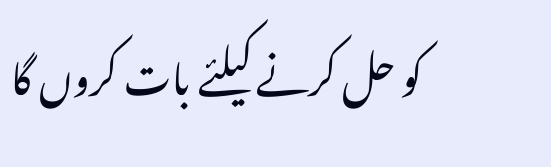کو حل کرنے کیلئے بات کروں گا